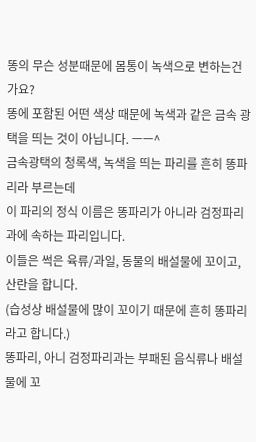똥의 무슨 성분때문에 몸통이 녹색으로 변하는건가요?
똥에 포함된 어떤 색상 때문에 녹색과 같은 금속 광택을 띄는 것이 아닙니다. ㅡㅡ^
금속광택의 청록색, 녹색을 띄는 파리를 흔히 똥파리라 부르는데
이 파리의 정식 이름은 똥파리가 아니라 검정파리과에 속하는 파리입니다.
이들은 썩은 육류/과일, 동물의 배설물에 꼬이고, 산란을 합니다.
(습성상 배설물에 많이 꼬이기 때문에 흔히 똥파리라고 합니다.)
똥파리, 아니 검정파리과는 부패된 음식류나 배설물에 꼬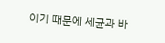이기 때문에 세균과 바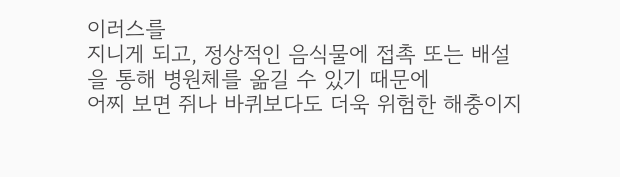이러스를
지니게 되고, 정상적인 음식물에 접촉 또는 배설을 통해 병원체를 옮길 수 있기 때문에
어찌 보면 쥐나 바퀴보다도 더욱 위험한 해충이지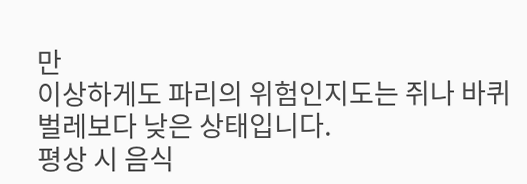만
이상하게도 파리의 위험인지도는 쥐나 바퀴벌레보다 낮은 상태입니다.
평상 시 음식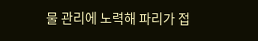물 관리에 노력해 파리가 접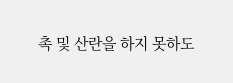촉 및 산란을 하지 못하도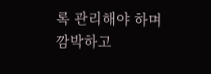록 관리해야 하며
깜박하고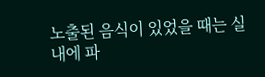노출된 음식이 있었을 때는 실내에 파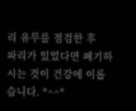리 유무를 점검한 후
파리가 있었다면 폐기하시는 것이 건강에 이롭습니다. *^^*